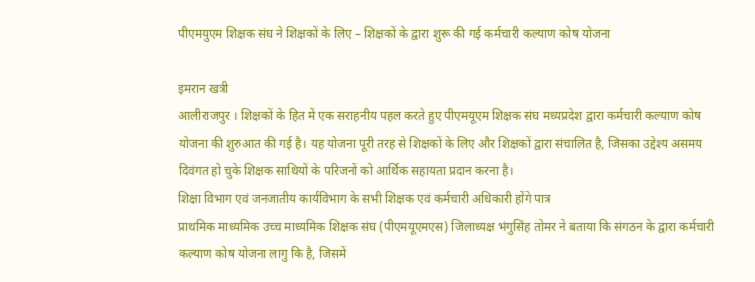पीएमयुएम शिक्षक संघ ने शिक्षकों के लिए – शिक्षकों के द्वारा शुरू की गई कर्मचारी कल्याण कोष योजना

इमरान खत्री
आलीराजपुर । शिक्षकों के हित में एक सराहनीय पहल करते हुए पीएमयूएम शिक्षक संघ मध्यप्रदेश द्वारा कर्मचारी कल्याण कोष योजना की शुरुआत की गई है। यह योजना पूरी तरह से शिक्षकों के लिए और शिक्षकों द्वारा संचालित है, जिसका उद्देश्य असमय दिवंगत हो चुके शिक्षक साथियों के परिजनों को आर्थिक सहायता प्रदान करना है।
शिक्षा विभाग एवं जनजातीय कार्यविभाग के सभी शिक्षक एवं कर्मचारी अधिकारी होंगे पात्र
प्राथमिक माध्यमिक उच्च माध्यमिक शिक्षक संघ (पीएमयूएमएस) जिलाध्यक्ष भंगुसिंह तोमर ने बताया कि संगठन के द्वारा कर्मचारी कल्याण कोष योजना लागु कि है, जिसमें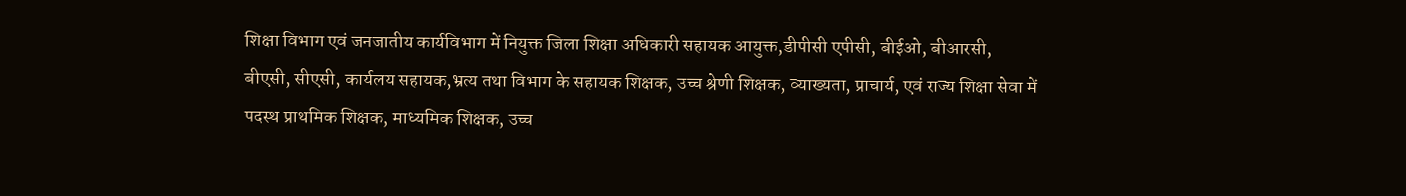शिक्षा विभाग एवं जनजातीय कार्यविभाग में नियुक्त जिला शिक्षा अधिकारी सहायक आयुक्त,डीपीसी एपीसी, बीईओ, बीआरसी, बीएसी, सीएसी, कार्यलय सहायक,भ्रत्य तथा विभाग के सहायक शिक्षक, उच्च श्रेणी शिक्षक, व्याख्यता, प्राचार्य, एवं राज्य शिक्षा सेवा में पदस्थ प्राथमिक शिक्षक, माध्यमिक शिक्षक, उच्च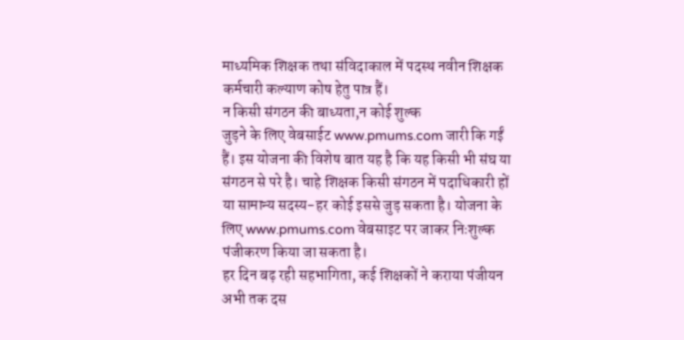माध्यमिक शिक्षक तथा संविदाकाल में पदस्थ नवीन शिक्षक कर्मचारी कल्याण कोष हेतु पात्र हैं।
न किसी संगठन की बाध्यता,न कोई शुल्क
जुड़ने के लिए वेबसाईट www.pmums.com जारी कि गईं हैं। इस योजना की विशेष बात यह है कि यह किसी भी संघ या संगठन से परे है। चाहे शिक्षक किसी संगठन में पदाधिकारी हों या सामान्य सदस्य-हर कोई इससे जुड़ सकता है। योजना के लिए www.pmums.com वेबसाइट पर जाकर निःशुल्क पंजीकरण किया जा सकता है।
हर दिन बढ़ रही सहभागिता, कई शिक्षकों ने कराया पंजीयन
अभी तक दस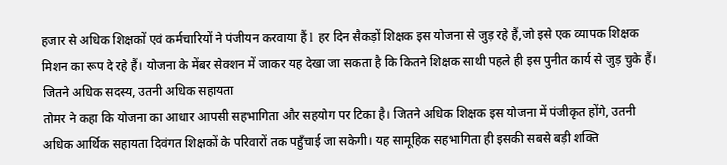हजार से अधिक शिक्षकों एवं कर्मचारियों ने पंजीयन करवाया हैं l हर दिन सैकड़ों शिक्षक इस योजना से जुड़ रहे हैं,जो इसे एक व्यापक शिक्षक मिशन का रूप दे रहे हैं। योजना के मेंबर सेक्शन में जाकर यह देखा जा सकता है कि कितने शिक्षक साथी पहले ही इस पुनीत कार्य से जुड़ चुके हैं।
जितने अधिक सदस्य, उतनी अधिक सहायता
तोमर ने कहा कि योजना का आधार आपसी सहभागिता और सहयोग पर टिका है। जितने अधिक शिक्षक इस योजना में पंजीकृत होंगे, उतनी अधिक आर्थिक सहायता दिवंगत शिक्षकों के परिवारों तक पहुँचाई जा सकेगी। यह सामूहिक सहभागिता ही इसकी सबसे बड़ी शक्ति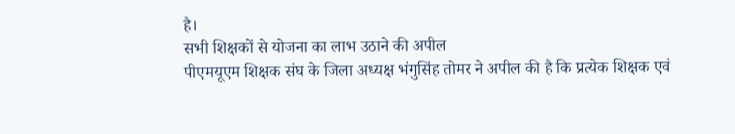है।
सभी शिक्षकों से योजना का लाभ उठाने की अपील
पीएमयूएम शिक्षक संघ के जिला अध्यक्ष भंगुसिंह तोमर ने अपील की है कि प्रत्येक शिक्षक एवं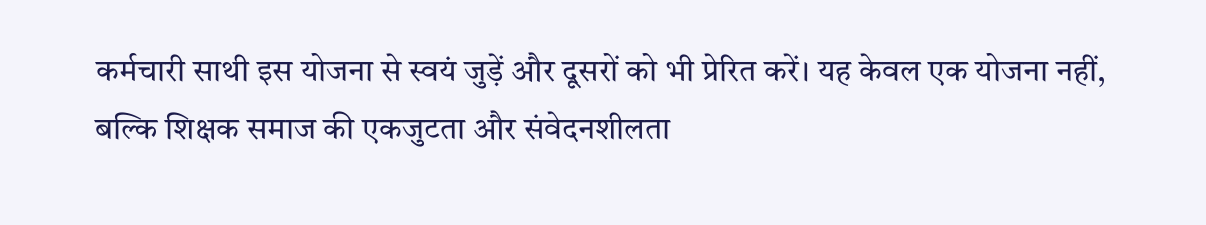कर्मचारी साथी इस योजना से स्वयं जुड़ें और दूसरों को भी प्रेरित करें। यह केवल एक योजना नहीं, बल्कि शिक्षक समाज की एकजुटता और संवेदनशीलता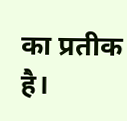का प्रतीक है।